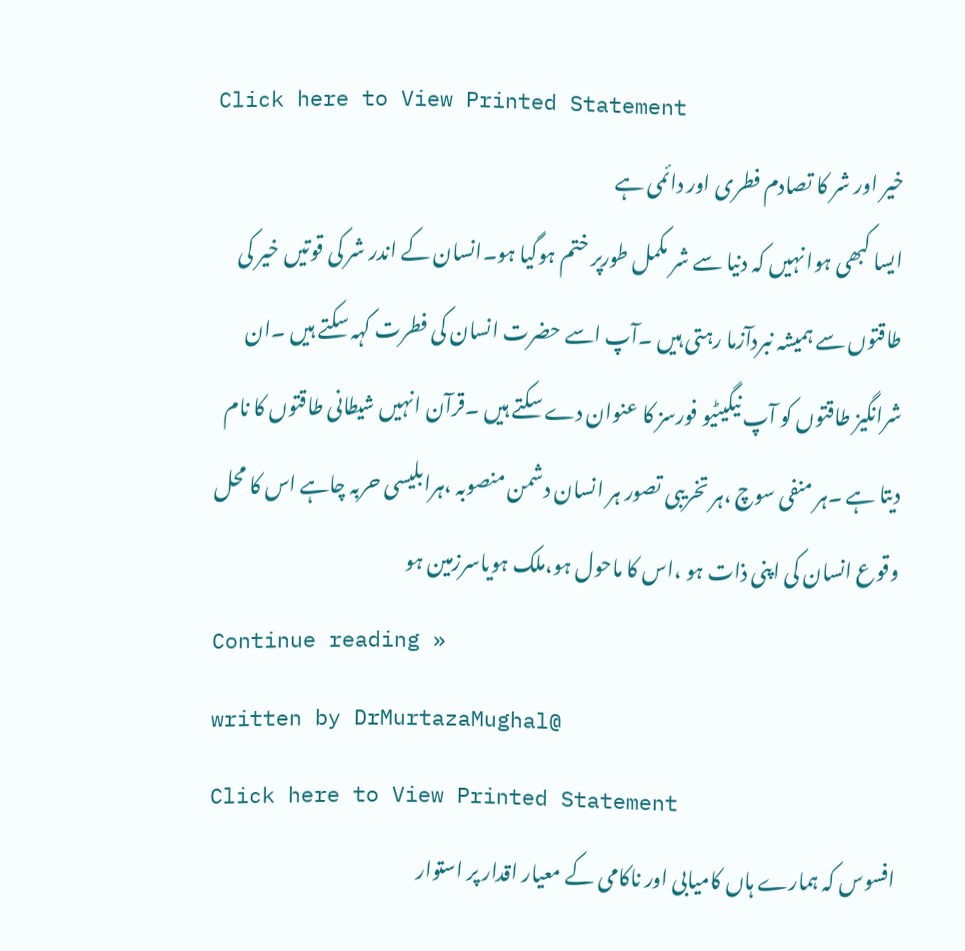Click here to View Printed Statement
خیر اور شر کا تصادم فطری اور دائمی ہے
ایسا کبھی ہوا نہیں کہ دنیا سے شر مکمل طورپر ختم ہوگیا ہو۔انسان کے اندر شر کی قوتیں خیر کی طاقتوں سے ہمیشہ نبردآزما رہتی ہیں ۔آپ اسے حضرت انسان کی فطرت کہہ سکتے ہیں ۔ان شرانگیز طاقتوں کو آپ نیگیٹیو فورسز کا عنوان دے سکتے ہیں ۔قرآن انہیں شیطانی طاقتوں کا نام دیتا ہے ۔ہر منفی سوچ ،ہر تخریبی تصور ہر انسان دشمن منصوبہ ،ہرابلیسی حربہ چاہے اس کا محل وقوع انسان کی اپنی ذات ہو ،اس کا ماحول ہو،ملک ہویاسرزمین ہو
Continue reading »
written by DrMurtazaMughal@
Click here to View Printed Statement
افسوس کہ ہمارے ہاں کامیابی اور ناکامی کے معیار اقدار پر استوار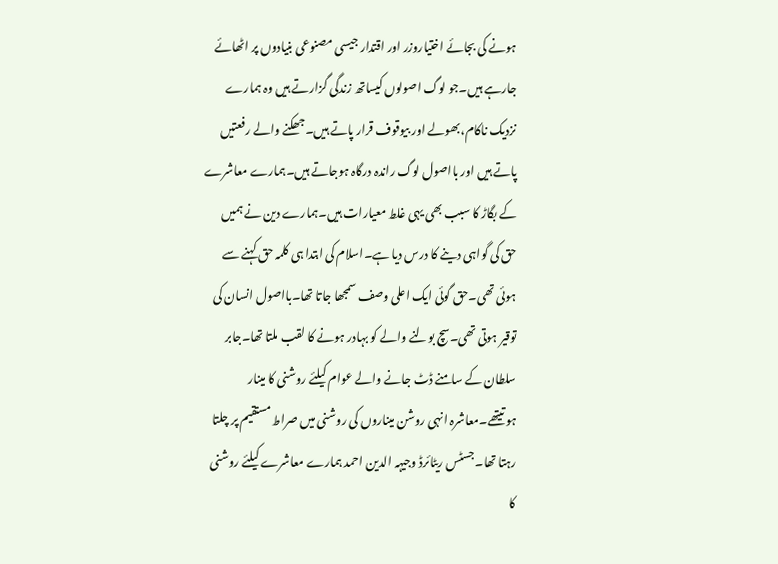ہونے کی بجائے اختیاروزر اور اقتدار جیسی مصنوعی بنیادوں پر اٹھائے جارہے ہیں۔جو لوگ اصولوں کیساتھ زندگی گزارتے ہیں وہ ہمارے نزدیک ناکام،بھولے اور بیوقوف قرار پاتے ہیں۔جھکنے والے رفعتیں پاتے ہیں اور بااصول لوگ راندہ درگاہ ہوجاتے ہیں۔ہمارے معاشرے کے بگاڑ کا سبب بھی یہی غلط معیارات ہیں۔ہمارے دین نے ہمیں حق کی گواہی دینے کا درس دیا ہے۔اسلام کی ابتدا ہی کلمہ حق کہنے سے ہوئی تھی۔حق گوئی ایک اعلی وصف سمجھا جاتا تھا۔بااصول انسان کی توقیر ہوتی تھی۔سچ بولنے والے کو بہادر ہونے کا لقب ملتا تھا۔جابر سلطان کے سامنے ڈٹ جانے والے عوام کیلئے روشنی کا مینار ہوتیتھے۔معاشرہ انہی روشن میناروں کی روشنی میں صراط مستقیم پر چلتا رہتا تھا۔جسٹس ریٹائرڈ وجیہہ الدین احمد ہمارے معاشرے کیلئے روشنی کا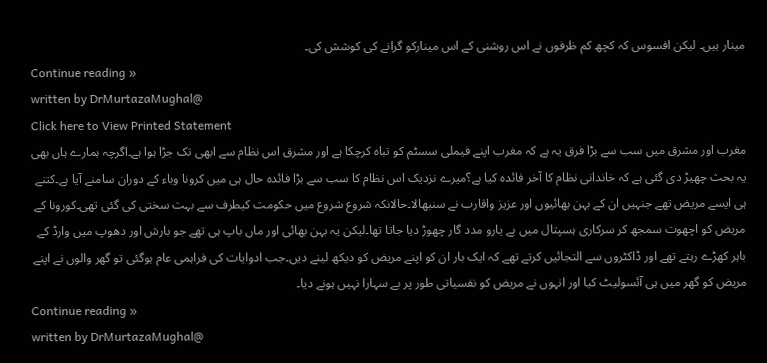مینار ہیں۔ لیکن افسوس کہ کچھ کم ظرفوں نے اس روشنی کے اس مینارکو گرانے کی کوشش کی۔
Continue reading »
written by DrMurtazaMughal@
Click here to View Printed Statement
مغرب اور مشرق میں سب سے بڑا فرق یہ ہے کہ مغرب اپنے فیملی سسٹم کو تباہ کرچکا ہے اور مشرق اس نظام سے ابھی تک جڑا ہوا ہے۔اگرچہ ہمارے ہاں بھی یہ بحث چھیڑ دی گئی ہے کہ خاندانی نظام کا آخر فائدہ کیا ہے؟میرے نزدیک اس نظام کا سب سے بڑا فائدہ حال ہی میں کرونا وباء کے دوران سامنے آیا ہے۔کتنے ہی ایسے مریض تھے جنہیں ان کے بہن بھائیوں اور عزیز واقارب نے سنبھالا۔حالانکہ شروع شروع میں حکومت کیطرف سے بہت سختی کی گئی تھی۔کورونا کے مریض کو اچھوت سمجھ کر سرکاری ہسپتال میں بے یارو مدد گار چھوڑ دیا جاتا تھا۔لیکن یہ بہن بھائی اور ماں باپ ہی تھے جو بارش اور دھوپ میں وارڈ کے باہر کھڑے رہتے تھے اور ڈاکٹروں سے التجائیں کرتے تھے کہ ایک بار ان کو اپنے مریض کو دیکھ لینے دیں۔جب ادوایات کی فراہمی عام ہوگئی تو گھر والوں نے اپنے مریض کو گھر میں ہی آئسولیٹ کیا اور انہوں نے مریض کو نفسیاتی طور پر بے سہارا نہیں ہونے دیا۔
Continue reading »
written by DrMurtazaMughal@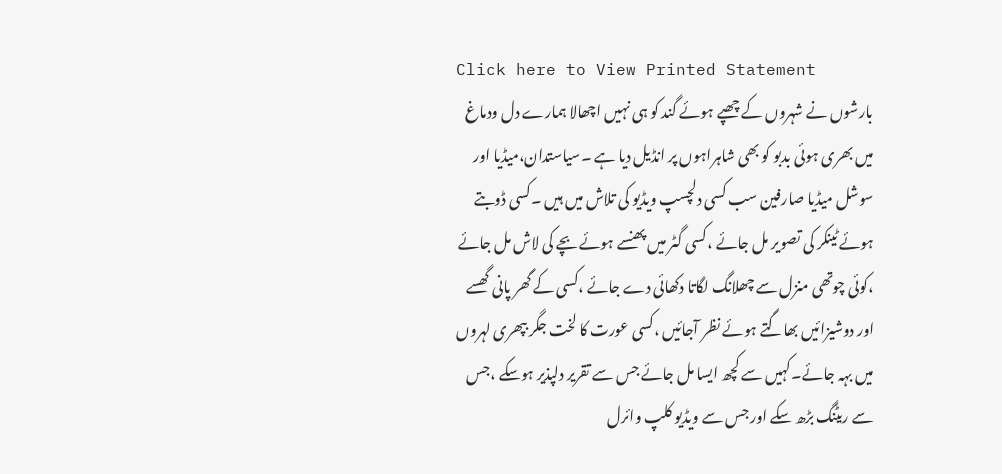Click here to View Printed Statement
بارشوں نے شہروں کے چھپے ہوئے گند کو ہی نہیں اچھالا ہمارے دل ودماغ میں بھری ہوئی بدبو کو بھی شاہراہوں پر انڈیل دیا ہے ۔سیاستدان،میڈیا اور سوشل میڈیا صارفین سب کسی دلچسپ ویڈیو کی تلاش میں ہیں ۔کسی ڈوبتے ہوئے ٹینکر کی تصویر مل جائے ،کسی گٹر میں پھنسے ہوئے بچے کی لاش مل جائے ،کوئی چوتھی منزل سے چھلانگ لگاتا دکھائی دے جائے ،کسی کے گھر پانی گھسے اور دوشیزائیں بھاگتے ہوئے نظر آجائیں ،کسی عورت کا لخت جگر بپھری لہروں میں بہہ جائے۔کہیں سے کچھ ایسا مل جائے جس سے تقریر دلپذیر ہوسکے ،جس سے ریٹنگ بڑھ سکے اور جس سے ویڈیو کلپ وائرل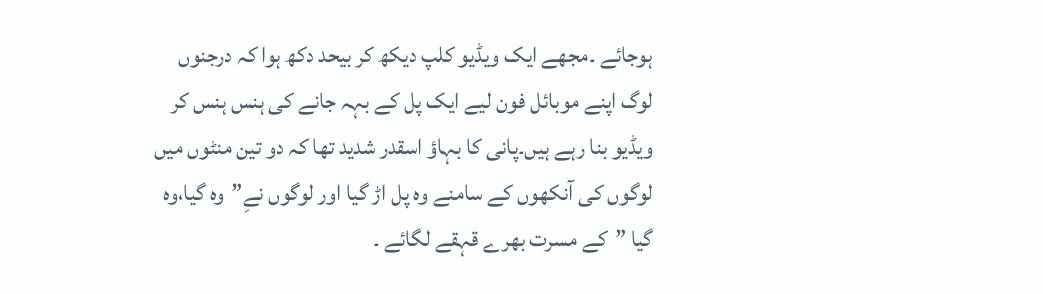ہوجائے ۔مجھے ایک ویڈیو کلپ دیکھ کر بیحد دکھ ہوا کہ درجنوں لوگ اپنے موبائل فون لیے ایک پل کے بہہ جانے کی ہنس ہنس کر ویڈیو بنا رہے ہیں۔پانی کا بہاؤ اسقدر شدید تھا کہ دو تین منٹوں میں لوگوں کی آنکھوں کے سامنے وہ پل اڑ گیا اور لوگوں نےِ”وہ گیا،وہ گیا ”کے مسرت بھرے قہقے لگائے ۔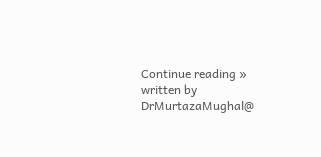Continue reading »
written by DrMurtazaMughal@